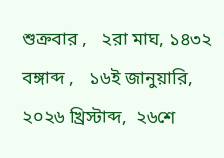শুক্রবার ,   ২রা মাঘ, ১৪৩২ বঙ্গাব্দ ,   ১৬ই জানুয়ারি, ২০২৬ খ্রিস্টাব্দ,  ২৬শে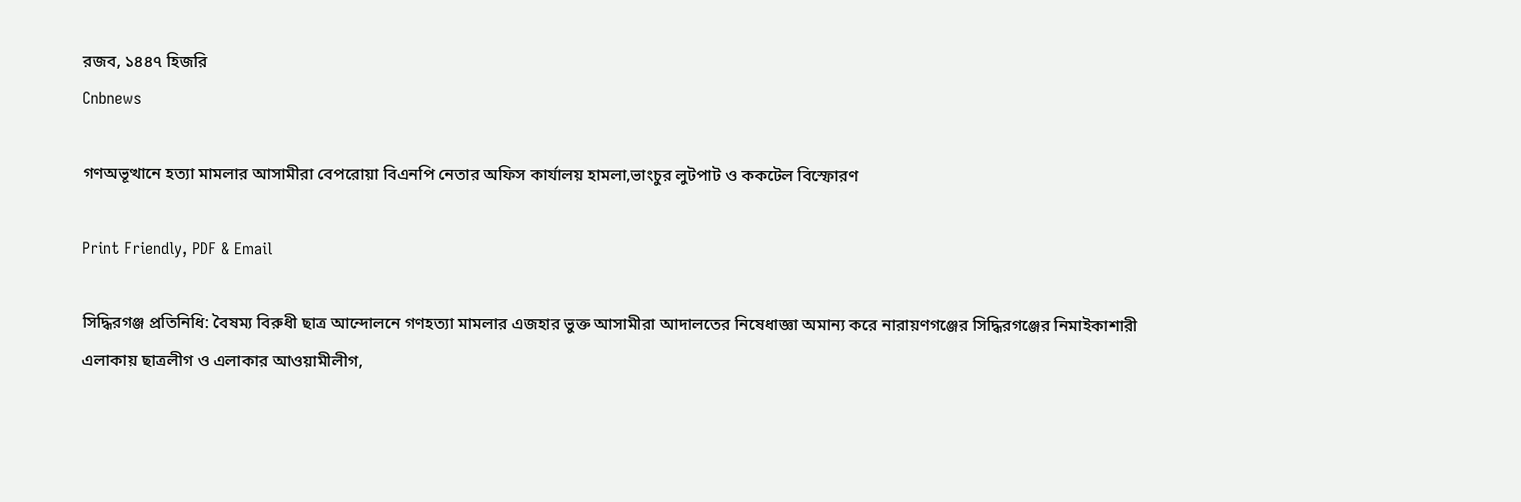রজব, ১৪৪৭ হিজরি
Cnbnews

গণঅভূত্থানে হত্যা মামলার আসামীরা বেপরোয়া বিএনপি নেতার অফিস কার্যালয় হামলা,ভাংচুর লুটপাট ও ককটেল বিস্ফোরণ

Print Friendly, PDF & Email

সিদ্ধিরগঞ্জ প্রতিনিধি: বৈষম্য বিরুধী ছাত্র আন্দোলনে গণহত্যা মামলার এজহার ভুক্ত আসামীরা আদালতের নিষেধাজ্ঞা অমান্য করে নারায়ণগঞ্জের সিদ্ধিরগঞ্জের নিমাইকাশারী এলাকায় ছাত্রলীগ ও এলাকার আওয়ামীলীগ,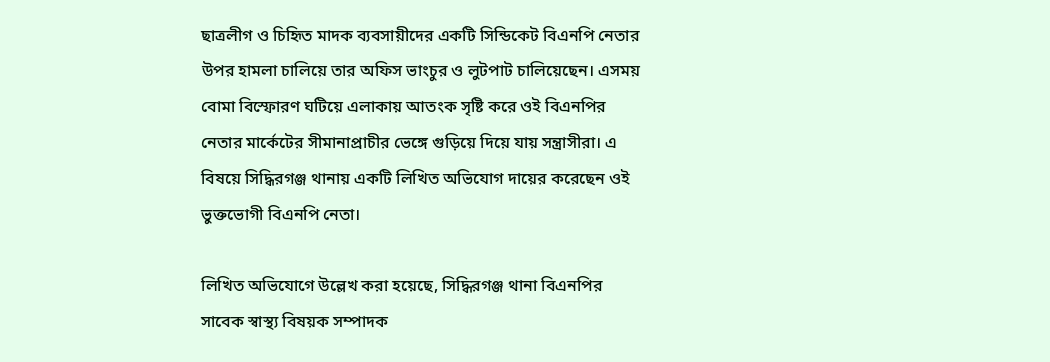ছাত্রলীগ ও চিহিৃত মাদক ব্যবসায়ীদের একটি সিন্ডিকেট বিএনপি নেতার উপর হামলা চালিয়ে তার অফিস ভাংচুর ও লুটপাট চালিয়েছেন। এসময় বোমা বিস্ফোরণ ঘটিয়ে এলাকায় আতংক সৃষ্টি করে ওই বিএনপির নেতার মার্কেটের সীমানাপ্রাচীর ভেঙ্গে গুড়িয়ে দিয়ে যায় সন্ত্রাসীরা। এ বিষয়ে সিদ্ধিরগঞ্জ থানায় একটি লিখিত অভিযোগ দায়ের করেছেন ওই ভুক্তভোগী বিএনপি নেতা।

লিখিত অভিযোগে উল্লেখ করা হয়েছে, সিদ্ধিরগঞ্জ থানা বিএনপির সাবেক স্বাস্থ্য বিষয়ক সম্পাদক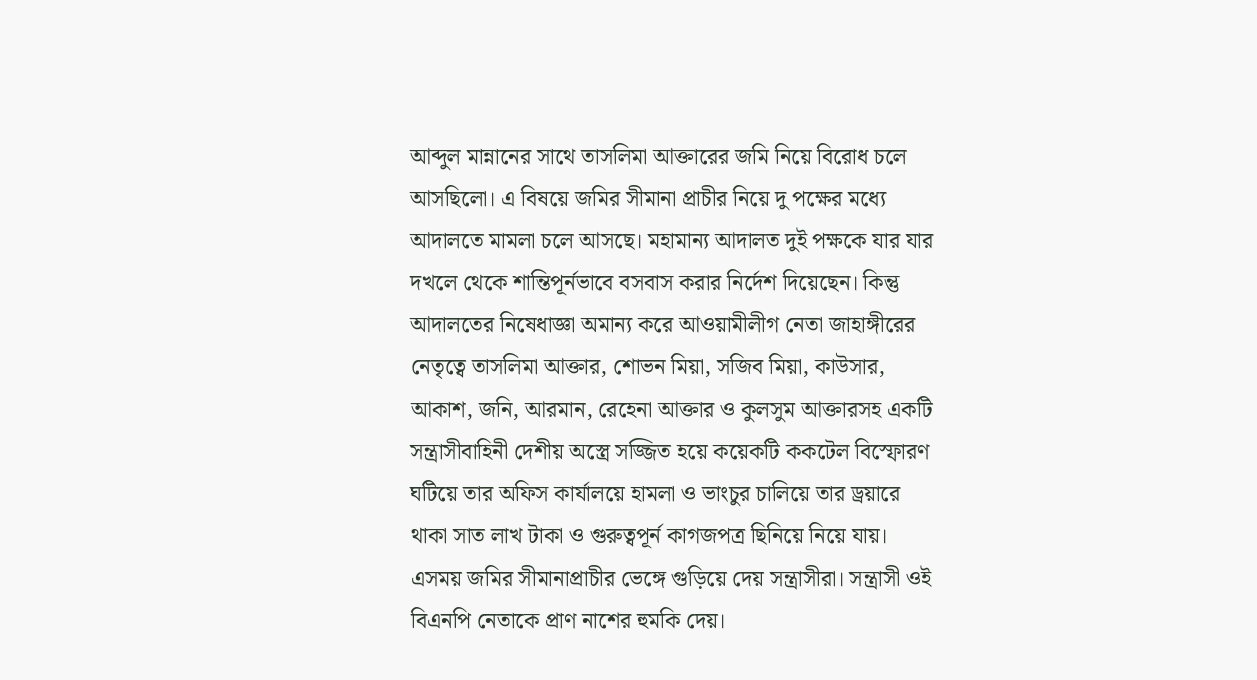আব্দুল মান্নানের সাথে তাসলিমা আক্তারের জমি নিয়ে বিরোধ চলে আসছিলো। এ বিষয়ে জমির সীমানা প্রাচীর নিয়ে দু পক্ষের মধ্যে আদালতে মামলা চলে আসছে। মহামান্য আদালত দুই পক্ষকে যার যার দখলে থেকে শান্তিপূর্নভাবে বসবাস করার নির্দেশ দিয়েছেন। কিন্তু আদালতের নিষেধাজ্ঞা অমান্য করে আওয়ামীলীগ নেতা জাহাঙ্গীরের নেতৃত্বে তাসলিমা আক্তার, শোভন মিয়া, সজিব মিয়া, কাউসার, আকাশ, জনি, আরমান, রেহেনা আক্তার ও কুলসুম আক্তারসহ একটি সন্ত্রাসীবাহিনী দেশীয় অস্ত্রে সজ্জিত হয়ে কয়েকটি ককটেল বিস্ফোরণ ঘটিয়ে তার অফিস কার্যালয়ে হামলা ও ভাংচুর চালিয়ে তার ড্রয়ারে থাকা সাত লাখ টাকা ও গুরুত্বপূর্ন কাগজপত্র ছিনিয়ে নিয়ে যায়। এসময় জমির সীমানাপ্রাচীর ভেঙ্গে গুড়িয়ে দেয় সন্ত্রাসীরা। সন্ত্রাসী ওই বিএনপি নেতাকে প্রাণ নাশের হুমকি দেয়।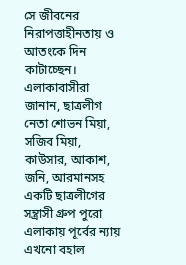সে জীবনের নিরাপত্তাহীনতায় ও আতংকে দিন কাটাচ্ছেন।
এলাকাবাসীরা জানান, ছাত্রলীগ নেতা শোভন মিয়া, সজিব মিয়া, কাউসার, আকাশ, জনি, আরমানসহ একটি ছাত্রলীগের সন্ত্রাসী গ্রুপ পুরো এলাকায় পূর্বের ন্যায় এখনো বহাল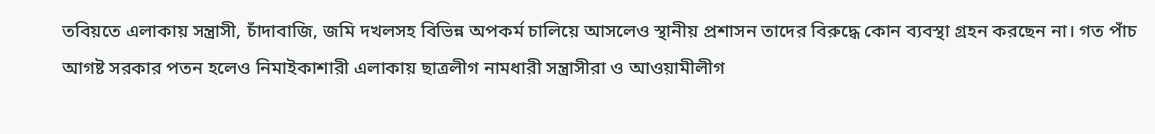তবিয়তে এলাকায় সন্ত্রাসী, চাঁদাবাজি, জমি দখলসহ বিভিন্ন অপকর্ম চালিয়ে আসলেও স্থানীয় প্রশাসন তাদের বিরুদ্ধে কোন ব্যবস্থা গ্রহন করছেন না। গত পাঁচ আগষ্ট সরকার পতন হলেও নিমাইকাশারী এলাকায় ছাত্রলীগ নামধারী সন্ত্রাসীরা ও আওয়ামীলীগ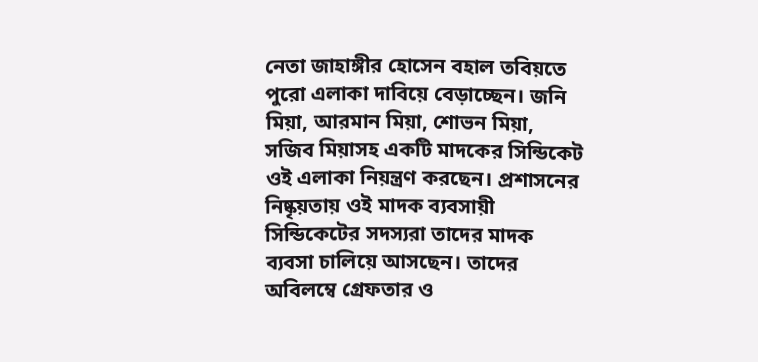নেতা জাহাঙ্গীর হোসেন বহাল তবিয়তে পুরো এলাকা দাবিয়ে বেড়াচ্ছেন। জনি মিয়া, আরমান মিয়া, শোভন মিয়া, সজিব মিয়াসহ একটি মাদকের সিন্ডিকেট ওই এলাকা নিয়ন্ত্রণ করছেন। প্রশাসনের নিষ্কৃয়তায় ওই মাদক ব্যবসায়ী সিন্ডিকেটের সদস্যরা তাদের মাদক ব্যবসা চালিয়ে আসছেন। তাদের অবিলম্বে গ্রেফতার ও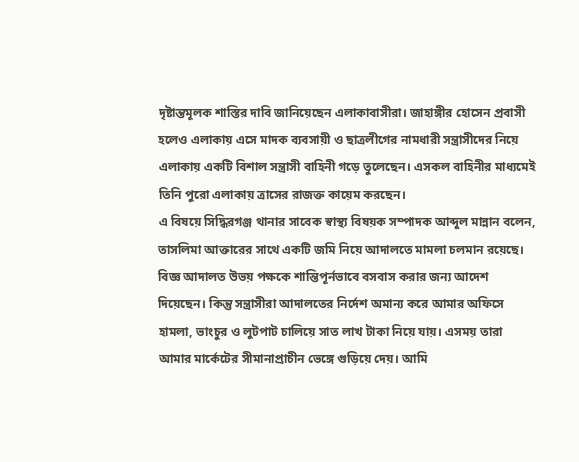দৃষ্টান্তমূলক শাস্তির দাবি জানিয়েছেন এলাকাবাসীরা। জাহাঙ্গীর হোসেন প্রবাসী হলেও এলাকায় এসে মাদক ব্যবসায়ী ও ছাত্রলীগের নামধারী সন্ত্রাসীদের নিয়ে এলাকায় একটি বিশাল সন্ত্রাসী বাহিনী গড়ে তুলেছেন। এসকল বাহিনীর মাধ্যমেই তিনি পুরো এলাকায় ত্রাসের রাজক্ত কায়েম করছেন।
এ বিষয়ে সিদ্ধিরগঞ্জ থানার সাবেক স্বাস্থ্য বিষয়ক সম্পাদক আব্দুল মান্নান বলেন, তাসলিমা আক্তারের সাথে একটি জমি নিয়ে আদালতে মামলা চলমান রয়েছে। বিজ্ঞ আদালত উভয় পক্ষকে শান্তিপূর্নভাবে বসবাস করার জন্য আদেশ দিয়েছেন। কিন্তু সন্ত্রাসীরা আদালতের নির্দেশ অমান্য করে আমার অফিসে হামলা, ভাংচুর ও লুটপাট চালিয়ে সাত লাখ টাকা নিয়ে যায়। এসময় তারা আমার মার্কেটের সীমানাপ্রাচীন ভেঙ্গে গুড়িয়ে দেয়। আমি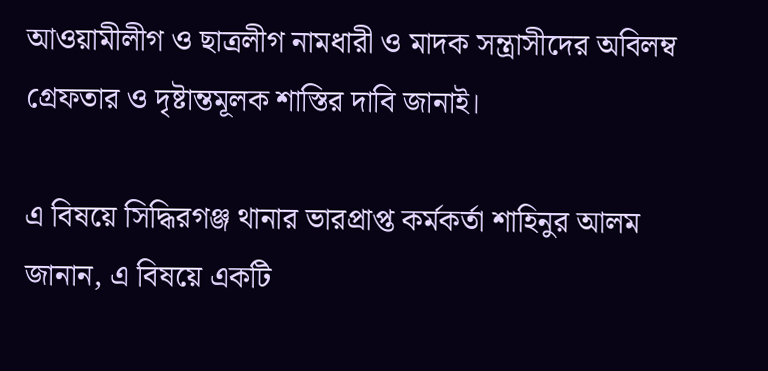আওয়ামীলীগ ও ছাত্রলীগ নামধারী ও মাদক সন্ত্রাসীদের অবিলম্ব গ্রেফতার ও দৃষ্টান্তমূলক শাস্তির দাবি জানাই।

এ বিষয়ে সিদ্ধিরগঞ্জ থানার ভারপ্রাপ্ত কর্মকর্তা শাহিনুর আলম জানান, এ বিষয়ে একটি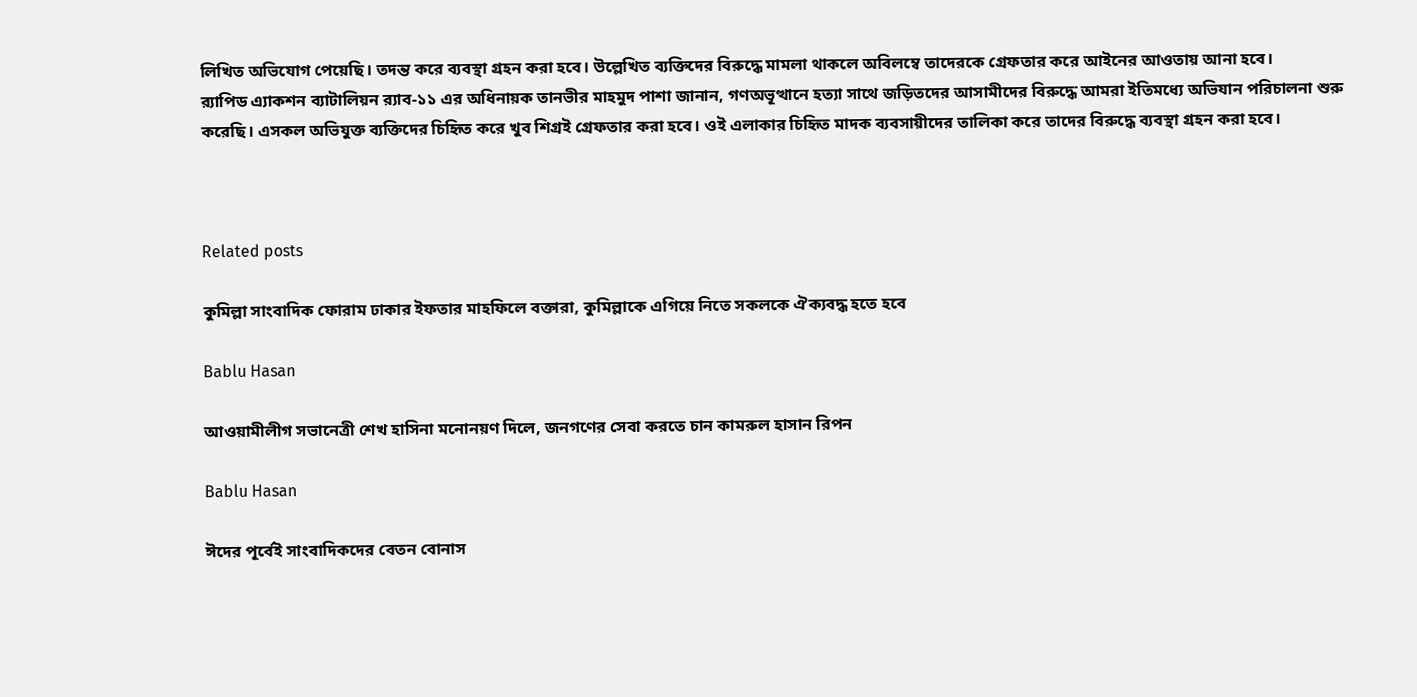লিখিত অভিযোগ পেয়েছি। তদন্ত করে ব্যবস্থা গ্রহন করা হবে। উল্লেখিত ব্যক্তিদের বিরুদ্ধে মামলা থাকলে অবিলম্বে তাদেরকে গ্রেফতার করে আইনের আওতায় আনা হবে।
র‌্যাপিড এ্যাকশন ব্যাটালিয়ন র‌্যাব-১১ এর অধিনায়ক তানভীর মাহমুদ পাশা জানান, গণঅভূত্থানে হত্যা সাথে জড়িতদের আসামীদের বিরুদ্ধে আমরা ইতিমধ্যে অভিযান পরিচালনা শুরু করেছি। এসকল অভিযুক্ত ব্যক্তিদের চিহিৃত করে খুব শিগ্রই গ্রেফতার করা হবে। ওই এলাকার চিহিৃত মাদক ব্যবসায়ীদের তালিকা করে তাদের বিরুদ্ধে ব্যবস্থা গ্রহন করা হবে।



Related posts

কুমিল্লা সাংবাদিক ফোরাম ঢাকার ইফতার মাহফিলে বক্তারা, কুমিল্লাকে এগিয়ে নিতে সকলকে ঐক্যবদ্ধ হতে হবে

Bablu Hasan

আওয়ামীলীগ সভানেত্রী শেখ হাসিনা মনোনয়ণ দিলে, জনগণের সেবা করতে চান কামরুল হাসান রিপন

Bablu Hasan

ঈদের পূর্বেই সাংবাদিকদের বেতন বোনাস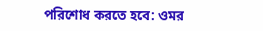পরিশোধ করতে হবে: ওমর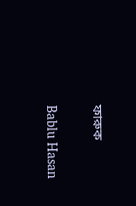ফারুক

Bablu Hasan